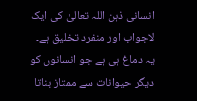انسانی ذہن اللہ تعالیٰ کی ایک لاجواب اور منفرد تخلیق ہے۔ یہ دماغ ہی ہے جو انسانوں کو دیگر حیوانات سے ممتاز بناتا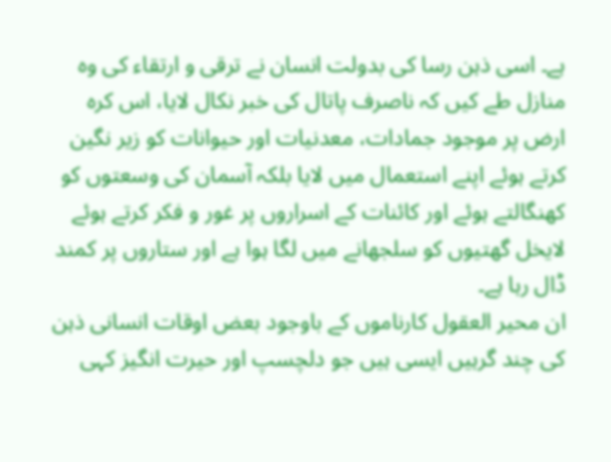ہے۔ اسی ذہن رسا کی بدولت انسان نے ترقی و ارتقاء کی وہ منازل طے کیں کہ ناصرف پاتال کی خبر نکال لایا، اس کرہ ارض پر موجود جمادات، معدنیات اور حیوانات کو زیر نگین کرتے ہوئے اپنے استعمال میں لایا بلکہ آسمان کی وسعتوں کو کھنگالتے ہوئے اور کائنات کے اسراروں پر غور و فکر کرتے ہوئے لایخل گھتیوں کو سلجھانے میں لگا ہوا ہے اور ستاروں پر کمند ڈال رہا ہے۔
ان محیر العقول کارناموں کے باوجود بعض اوقات انسانی ذہن کی چند گرہیں ایسی ہیں جو دلچسپ اور حیرت انگیز کہی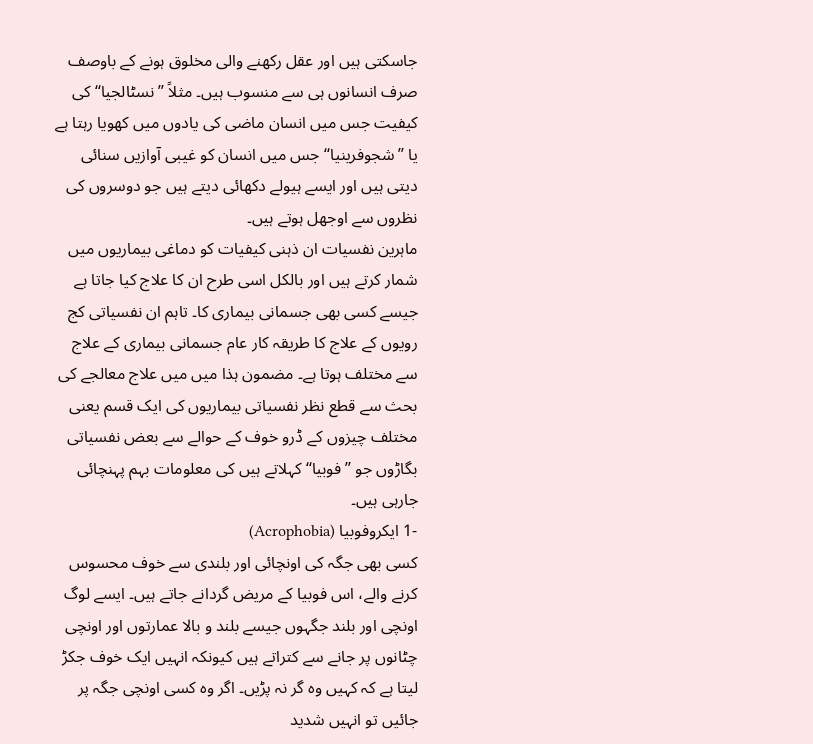جاسکتی ہیں اور عقل رکھنے والی مخلوق ہونے کے باوصف صرف انسانوں ہی سے منسوب ہیں۔ مثلاً ’’نسٹالجیا‘‘ کی کیفیت جس میں انسان ماضی کی یادوں میں کھویا رہتا ہے یا ’’شجوفرینیا‘‘ جس میں انسان کو غیبی آوازیں سنائی دیتی ہیں اور ایسے ہیولے دکھائی دیتے ہیں جو دوسروں کی نظروں سے اوجھل ہوتے ہیں۔
ماہرین نفسیات ان ذہنی کیفیات کو دماغی بیماریوں میں شمار کرتے ہیں اور بالکل اسی طرح ان کا علاج کیا جاتا ہے جیسے کسی بھی جسمانی بیماری کا۔ تاہم ان نفسیاتی کج رویوں کے علاج کا طریقہ کار عام جسمانی بیماری کے علاج سے مختلف ہوتا ہے۔ مضمون ہذا میں میں علاج معالجے کی بحث سے قطع نظر نفسیاتی بیماریوں کی ایک قسم یعنی مختلف چیزوں کے ڈرو خوف کے حوالے سے بعض نفسیاتی بگاڑوں جو ’’فوبیا‘‘ کہلاتے ہیں کی معلومات بہم پہنچائی جارہی ہیں۔
-1 ایکروفوبیا (Acrophobia)
کسی بھی جگہ کی اونچائی اور بلندی سے خوف محسوس کرنے والے، اس فوبیا کے مریض گردانے جاتے ہیں۔ ایسے لوگ اونچی اور بلند جگہوں جیسے بلند و بالا عمارتوں اور اونچی چٹانوں پر جانے سے کتراتے ہیں کیونکہ انہیں ایک خوف جکڑ لیتا ہے کہ کہیں وہ گر نہ پڑیں۔ اگر وہ کسی اونچی جگہ پر جائیں تو انہیں شدید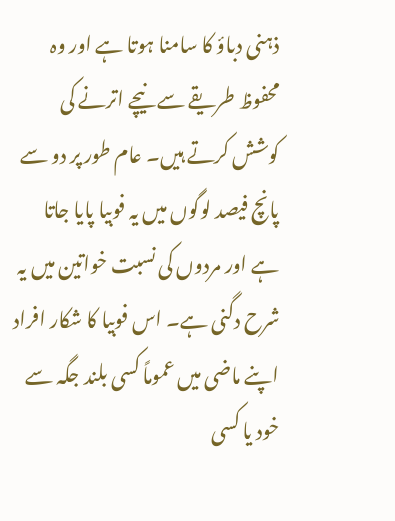ذہنی دباؤ کا سامنا ہوتا ہے اور وہ محفوظ طریقے سے نیچے اترنے کی کوشش کرتے ہیں۔ عام طور پر دو سے پانچ فیصد لوگوں میں یہ فوبیا پایا جاتا ہے اور مردوں کی نسبت خواتین میں یہ شرح دگنی ہے۔ اس فوبیا کا شکار افراد اپنے ماضی میں عموماً کسی بلند جگہ سے خود یا کسی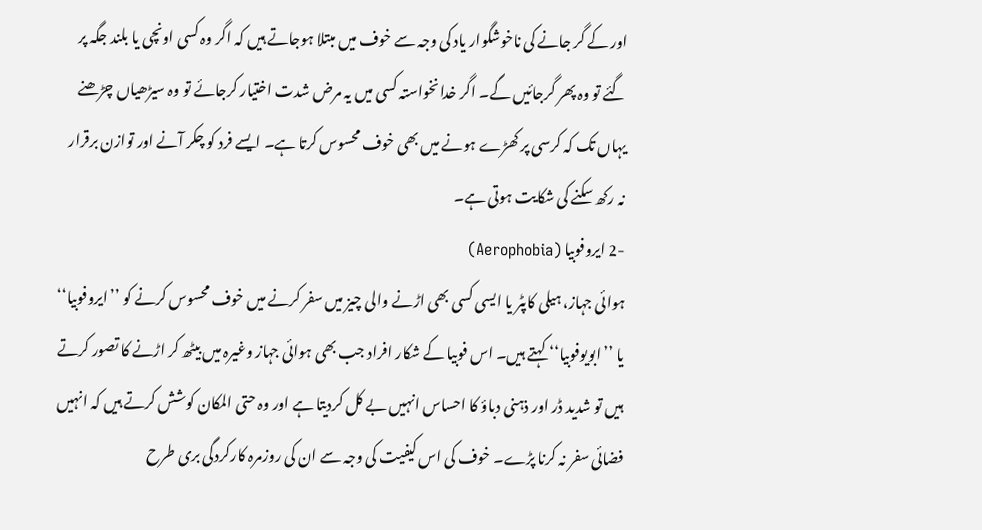اور کے گر جانے کی ناخوشگوار یاد کی وجہ سے خوف میں مبتلا ہوجاتے ہیں کہ اگر وہ کسی اونچی یا بلند جگہ پر گئے تو وہ پھر گرجائیں گے۔ اگر خدانخواستہ کسی میں یہ مرض شدت اختیار کرجائے تو وہ سیڑھیاں چڑھنے یہاں تک کہ کرسی پر کھڑے ہونے میں بھی خوف محسوس کرتا ہے۔ ایسے فرد کو چکر آنے اور توازن برقرار نہ رکھ سکنے کی شکایت ہوتی ہے۔
-2 ایروفوبیا (Aerophobia)
ہوائی جہاز، ہیلی کاپٹر یا ایسی کسی بھی اڑنے والی چیز میں سفر کرنے میں خوف محسوس کرنے کو ’’ایروفوبیا‘‘ یا ’’ابویوفوبیا‘‘ کہتے ہیں۔ اس فوبیا کے شکار افراد جب بھی ہوائی جہاز وغیرہ میں بیٹھ کر اڑنے کا تصور کرتے ہیں تو شدید ڈر اور ذہنی دباؤ کا احساس انہیں بے کل کردیتا ہے اور وہ حتی المکان کوشش کرتے ہیں کہ انہیں فضائی سفر نہ کرنا پڑے۔ خوف کی اس کیفیت کی وجہ سے ان کی روزمرہ کارکردگی بری طرح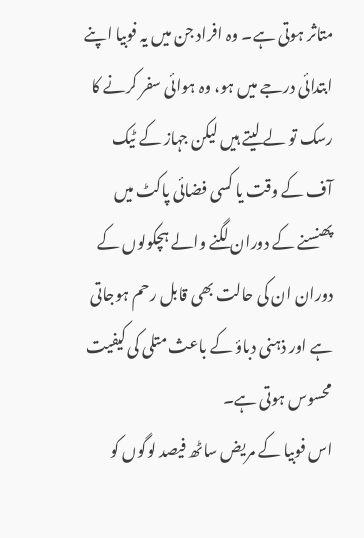متاثر ہوتی ہے۔ وہ افراد جن میں یہ فوبیا اپنے ابتدائی درجے میں ہو، وہ ہوائی سفر کرنے کا رسک تو لے لیتے ہیں لیکن جہاز کے ٹیک آف کے وقت یا کسی فضائی پاکٹ میں پھنسنے کے دوران لگنے والے ہچکولوں کے دوران ان کی حالت بھی قابل رحم ہوجاتی ہے اور ذہنی دباؤ کے باعث متلی کی کیفیت محسوس ہوتی ہے۔
اس فوبیا کے مریض ساٹھ فیصد لوگوں کو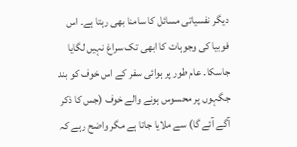دیگر نفسیاتی مسائل کا سامنا بھی رہتا ہے۔ اس فوبیا کی وجوہات کا ابھی تک سراغ نہیں لگایا جاسکا۔ عام طور پر ہوائی سفر کے اس خوف کو بند جگہوں پر محسوس ہونے والے خوف (جس کا ذکر آگے آئے گا) سے ملایا جاتا ہے مگر واضح رہے کہ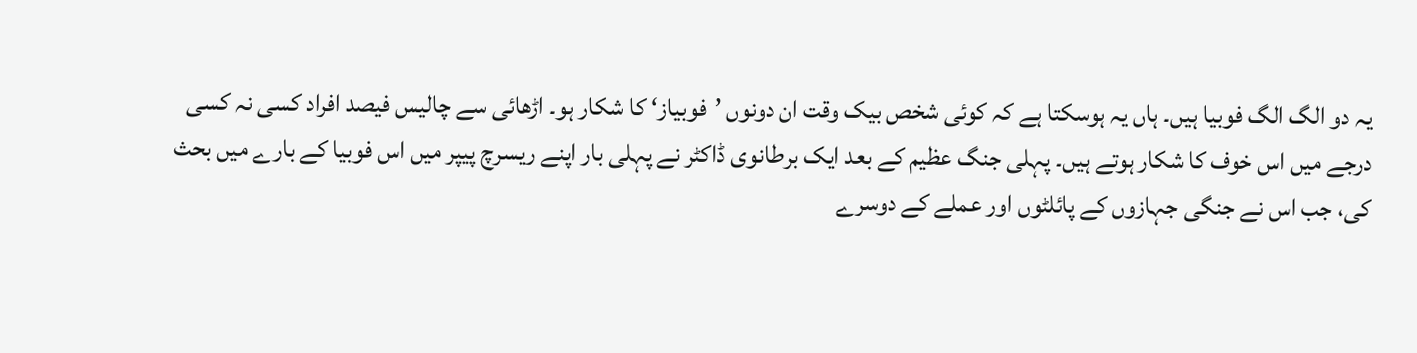یہ دو الگ الگ فوبیا ہیں۔ ہاں یہ ہوسکتا ہے کہ کوئی شخص بیک وقت ان دونوں ’فوبیاز‘ کا شکار ہو۔ اڑھائی سے چالیس فیصد افراد کسی نہ کسی درجے میں اس خوف کا شکار ہوتے ہیں۔ پہلی جنگ عظیم کے بعد ایک برطانوی ڈاکٹر نے پہلی بار اپنے ریسرچ پیپر میں اس فوبیا کے بارے میں بحث کی، جب اس نے جنگی جہازوں کے پائلٹوں اور عملے کے دوسرے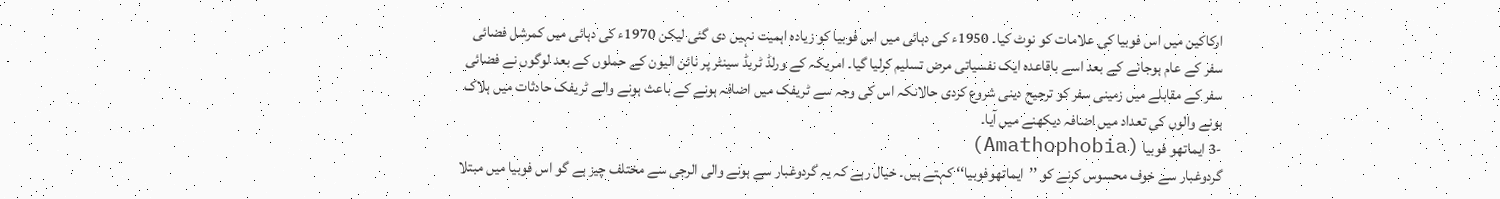ارکاکین میں اس فوبیا کی علامات کو نوٹ کیا۔ 1950ء کی دہائی میں اس فوبیا کو زیادہ اہمیت نہیں دی گئی لیکن 1970ء کی دہائی میں کمرشل فضائی سفر کے عام ہوجانے کے بعد اسے باقاعدہ ایک نفسیاتی مرض تسلیم کرلیا گیا۔ امریکہ کے ورلڈ ٹریڈ سینٹر پر نائن الیون کے حملوں کے بعد لوگوں نے فضائی سفر کے مقابلے میں زمینی سفر کو ترجیح دینی شروع کردی حالانکہ اس کی وجہ سے ٹریفک میں اضافہ ہونے کے باعث ہونے والے ٹریفک حادثات میں ہلاک ہونے والوں کی تعداد میں اضافہ دیکھنے میں آیا۔
-3 ایماتھو فوبیا (Amathophobia)
گردوغبار سے خوف محسوس کرنے کو ’’ایماتھوفوبیا‘‘ کہتے ہیں۔ خیال رہے کہ یہ گردوغبار سے ہونے والی الرجی سے مختلف چیز ہے گو اس فوبیا میں مبتلا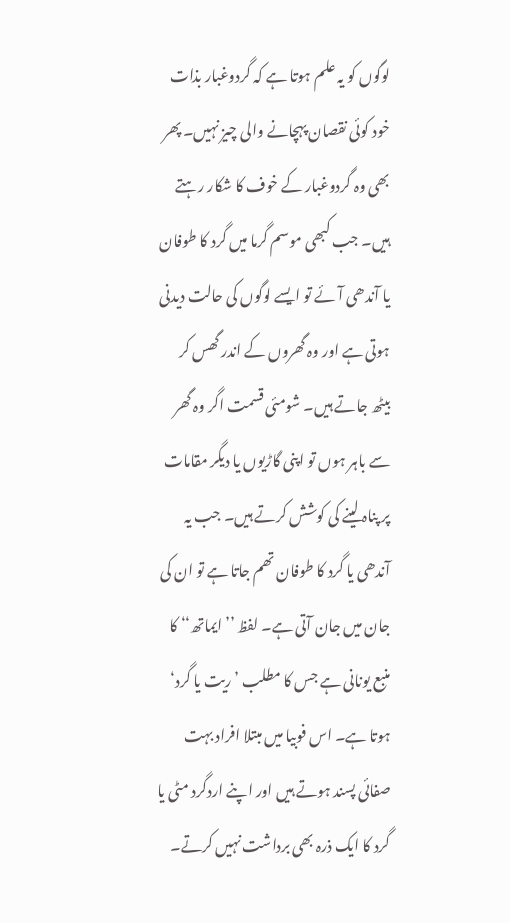لوگوں کو یہ علم ہوتا ہے کہ گردوغبار بذات خود کوئی نقصان پہچانے والی چیز نہیں۔ پھر بھی وہ گردوغبار کے خوف کا شکار رہتے ہیں۔ جب کبھی موسم گرما میں گرد کا طوفان یا آندھی آئے تو ایسے لوگوں کی حالت دیدنی ہوتی ہے اور وہ گھروں کے اندر گھس کر بیٹھ جاتے ہیں۔ شومئی قسمت اگر وہ گھر سے باہر ہوں تو اپنی گاڑیوں یا دیگر مقامات پر پناہ لینے کی کوشش کرتے ہیں۔ جب یہ آندھی یا گرد کا طوفان تھم جاتا ہے تو ان کی جان میں جان آتی ہے۔ لفظ ’’ایماتھ‘‘ کا منبع یونانی ہے جس کا مطلب ’ریت یا گرد‘ ہوتا ہے۔ اس فوبیا میں مبتلا افراد بہت صفائی پسند ہوتے ہیں اور اپنے اردگرد مٹی یا گرد کا ایک ذرہ بھی برداشت نہیں کرتے۔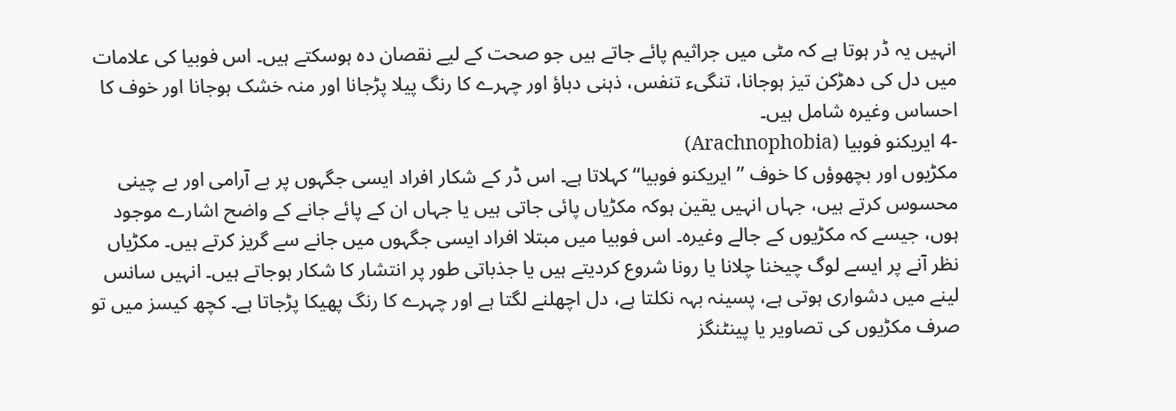انہیں یہ ڈر ہوتا ہے کہ مٹی میں جراثیم پائے جاتے ہیں جو صحت کے لیے نقصان دہ ہوسکتے ہیں۔ اس فوبیا کی علامات میں دل کی دھڑکن تیز ہوجانا، تنگیء تنفس، ذہنی دباؤ اور چہرے کا رنگ پیلا پڑجانا اور منہ خشک ہوجانا اور خوف کا احساس وغیرہ شامل ہیں۔
-4 ایریکنو فوبیا (Arachnophobia)
مکڑیوں اور بچھوؤں کا خوف ’’ایریکنو فوبیا‘‘ کہلاتا ہے۔ اس ڈر کے شکار افراد ایسی جگہوں پر بے آرامی اور بے چینی محسوس کرتے ہیں، جہاں انہیں یقین ہوکہ مکڑیاں پائی جاتی ہیں یا جہاں ان کے پائے جانے کے واضح اشارے موجود ہوں، جیسے کہ مکڑیوں کے جالے وغیرہ۔ اس فوبیا میں مبتلا افراد ایسی جگہوں میں جانے سے گریز کرتے ہیں۔ مکڑیاں نظر آنے پر ایسے لوگ چیخنا چلانا یا رونا شروع کردیتے ہیں یا جذباتی طور پر انتشار کا شکار ہوجاتے ہیں۔ انہیں سانس لینے میں دشواری ہوتی ہے، پسینہ بہہ نکلتا ہے، دل اچھلنے لگتا ہے اور چہرے کا رنگ پھیکا پڑجاتا ہے۔ کچھ کیسز میں تو صرف مکڑیوں کی تصاویر یا پینٹنگز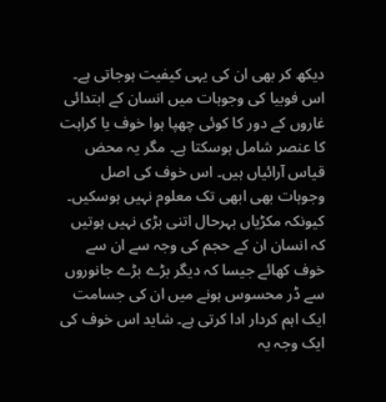دیکھ کر بھی ان کی یہی کیفیت ہوجاتی ہے۔ اس فوبیا کی وجوہات میں انسان کے ابتدائی غاروں کے دور کا کوئی چھپا ہوا خوف یا کراہت کا عنصر شامل ہوسکتا ہے۔ مگر یہ محض قیاس آرائیاں ہیں۔ اس خوف کی اصل وجوہات بھی ابھی تک معلوم نہیں ہوسکیں۔ کیونکہ مکڑیاں بہرحال اتنی بڑی نہیں ہوتیں کہ انسان ان کے حجم کی وجہ سے ان سے خوف کھائے جیسا کہ دیگر بڑے بڑے جانوروں سے ڈر محسوس ہونے میں ان کی جسامت ایک اہم کردار ادا کرتی ہے۔ شاید اس خوف کی ایک وجہ یہ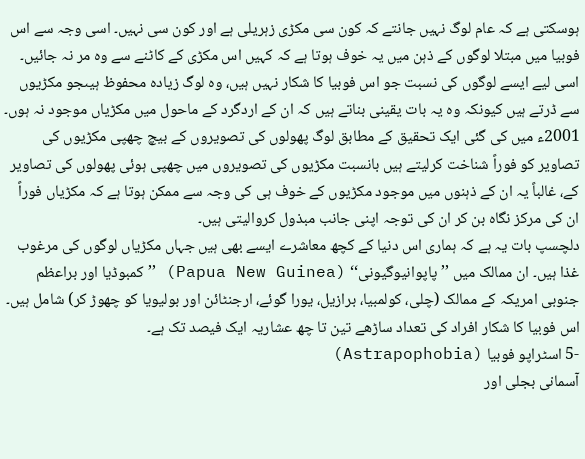ہوسکتی ہے کہ عام لوگ نہیں جانتے کہ کون سی مکڑی زہریلی ہے اور کون سی نہیں۔ اسی وجہ سے اس فوبیا میں مبتلا لوگوں کے ذہن میں یہ خوف ہوتا ہے کہ کہیں اس مکڑی کے کاٹنے سے وہ مر نہ جائیں۔ اسی لیے ایسے لوگوں کی نسبت جو اس فوبیا کا شکار نہیں ہیں، وہ لوگ زیادہ محفوظ ہیںجو مکڑیوں سے ڈرتے ہیں کیونکہ وہ یہ بات یقینی بناتے ہیں کہ ان کے اردگرد کے ماحول میں مکڑیاں موجود نہ ہوں۔
2001ء میں کی گئی ایک تحقیق کے مطابق لوگ پھولوں کی تصویروں کے بیچ چھپی مکڑیوں کی تصاویر کو فوراً شناخت کرلیتے ہیں بانسبت مکڑیوں کی تصویروں میں چھپی ہوئی پھولوں کی تصاویر کے، غالباً یہ ان کے ذہنوں میں موجود مکڑیوں کے خوف ہی کی وجہ سے ممکن ہوتا ہے کہ مکڑیاں فوراً ان کی مرکز نگاہ بن کر ان کی توجہ اپنی جانب مبذول کروالیتی ہیں۔
دلچسپ بات یہ ہے کہ ہماری اس دنیا کے کچھ معاشرے ایسے بھی ہیں جہاں مکڑیاں لوگوں کی مرغوب غذا ہیں۔ ان ممالک میں ’’پاپوانیوگیونی‘‘ (Papua New Guinea) ’’کمبوڈیا اور براعظم جنوبی امریکہ کے ممالک (چلی، کولمبیا، برازیل، یورا گوئے، ارجنٹائن اور بولیویا کو چھوڑ کر) شامل ہیں۔ اس فوبیا کا شکار افراد کی تعداد ساڑھے تین تا چھ عشاریہ ایک فیصد تک ہے۔
-5 اسٹراپو فوبیا (Astrapophobia)
آسمانی بجلی اور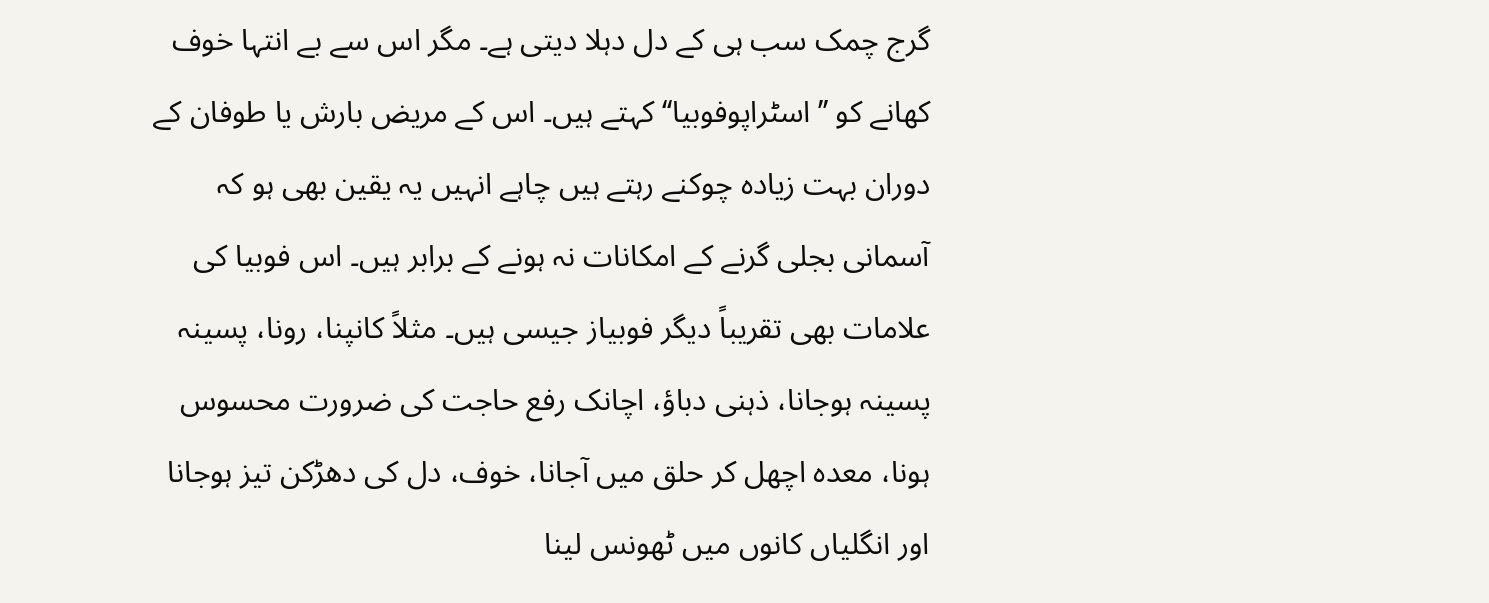گرج چمک سب ہی کے دل دہلا دیتی ہے۔ مگر اس سے بے انتہا خوف کھانے کو ’’اسٹراپوفوبیا‘‘ کہتے ہیں۔ اس کے مریض بارش یا طوفان کے دوران بہت زیادہ چوکنے رہتے ہیں چاہے انہیں یہ یقین بھی ہو کہ آسمانی بجلی گرنے کے امکانات نہ ہونے کے برابر ہیں۔ اس فوبیا کی علامات بھی تقریباً دیگر فوبیاز جیسی ہیں۔ مثلاً کانپنا، رونا، پسینہ پسینہ ہوجانا، ذہنی دباؤ، اچانک رفع حاجت کی ضرورت محسوس ہونا، معدہ اچھل کر حلق میں آجانا، خوف، دل کی دھڑکن تیز ہوجانا اور انگلیاں کانوں میں ٹھونس لینا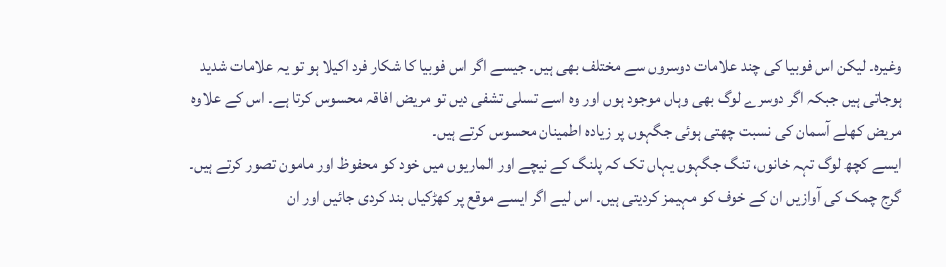وغیرہ۔ لیکن اس فوبیا کی چند علامات دوسروں سے مختلف بھی ہیں۔ جیسے اگر اس فوبیا کا شکار فرد اکیلا ہو تو یہ علامات شدید ہوجاتی ہیں جبکہ اگر دوسرے لوگ بھی وہاں موجود ہوں اور وہ اسے تسلی تشفی دیں تو مریض افاقہ محسوس کرتا ہے۔ اس کے علاوہ مریض کھلے آسمان کی نسبت چھتی ہوئی جگہوں پر زیادہ اطمینان محسوس کرتے ہیں۔
ایسے کچھ لوگ تہہ خانوں، تنگ جگہوں یہاں تک کہ پلنگ کے نیچے اور الماریوں میں خود کو محفوظ اور مامون تصور کرتے ہیں۔ گرج چمک کی آوازیں ان کے خوف کو مہیمز کردیتی ہیں۔ اس لیے اگر ایسے موقع پر کھڑکیاں بند کردی جائیں اور ان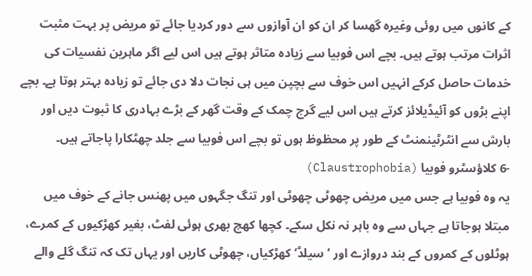کے کانوں میں روئی وغیرہ گھسا کر ان کو ان آوازوں سے دور کردیا جائے تو مریض پر بہت مثبت اثرات مرتب ہوتے ہیں۔ بچے اس فوبیا سے زیادہ متاثر ہوتے ہیں اس لیے اگر ماہرین نفسیات کی خدمات حاصل کرکے انہیں اس خوف سے بچپن میں ہی نجات دلا دی جائے تو زیادہ بہتر ہوتا ہے۔ بچے اپنے بڑوں کو آئیڈیلائز کرتے ہیں اس لیے گرج چمک کے وقت گھر کے بڑے بہادری کا ثبوت دیں اور بارش سے انٹرٹینمنٹ کے طور پر محظوظ ہوں تو بچے اس فوبیا سے جلد چھٹکارا پاجاتے ہیں۔
-6 کلاؤسٹرو فوبیا (Claustrophobia)
یہ وہ فوبیا ہے جس میں مریض چھوٹی چھوٹی اور تنگ جگہوں میں پھنس جانے کے خوف میں مبتلا ہوجاتا ہے جہاں سے وہ باہر نہ نکل سکے۔ کچھا کھچ بھری ہوئی لفٹ، بغیر کھڑکیوں کے کمرے، ہوٹلوں کے کمروں کے بند دروازے اور ’سیلڈ‘ کھڑکیاں، چھوٹی کاریں اور یہاں تک کہ تنگ گلے والے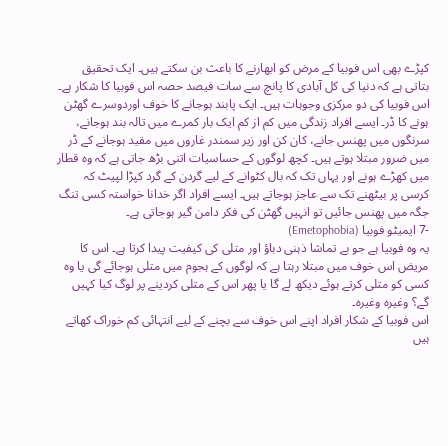کپڑے بھی اس فوبیا کے مرض کو ابھارنے کا باعث بن سکتے ہیں۔ ایک تحقیق بتاتی ہے کہ دنیا کی کل آبادی کا پانچ سے سات فیصد حصہ اس فوبیا کا شکار ہے۔ اس فوبیا کی دو مرکزی وجوہات ہیں۔ ایک پابند ہوجانے کا خوف اوردوسرے گھٹن ہونے کا ڈر۔ ایسے افراد زندگی میں کم از کم ایک بار کمرے میں تالہ بند ہوجانے، سرنگوں میں پھنس جانے، کان کن اور زیر سمندر غاروں میں مقید ہوجانے کے ڈر میں ضرور مبتلا ہوتے ہیں۔ کچھ لوگوں کے حساسیات اتنی بڑھ جاتی ہے کہ وہ قطار میں کھڑے ہونے اور یہاں تک کہ بال کٹوانے کے لیے گردن کے گرد کپڑا لپیٹ کہ کرسی پر بیٹھنے تک سے عاجز ہوجاتے ہیں۔ ایسے افراد اگر خدانا خواستہ کسی تنگ جگہ میں پھنس جائیں تو انہیں گھٹن کی فکر دامن گیر ہوجاتی ہے۔
-7 ایمیٹو فوبیا (Emetophobia)
یہ وہ فوبیا ہے جو بے تماشا ذہنی دباؤ اور متلی کی کیفیت پیدا کرتا ہے۔ اس کا مریض اس خوف میں مبتلا رہتا ہے کہ لوگوں کے ہجوم میں متلی ہوجائے گی یا وہ کسی کو متلی کرتے ہوئے دیکھ لے گا یا پھر اس کے متلی کردینے پر لوگ کیا کہیں گے؟ وغیرہ وغیرہ۔
اس فوبیا کے شکار افراد اپنے اس خوف سے بچنے کے لیے انتہائی کم خوراک کھاتے ہیں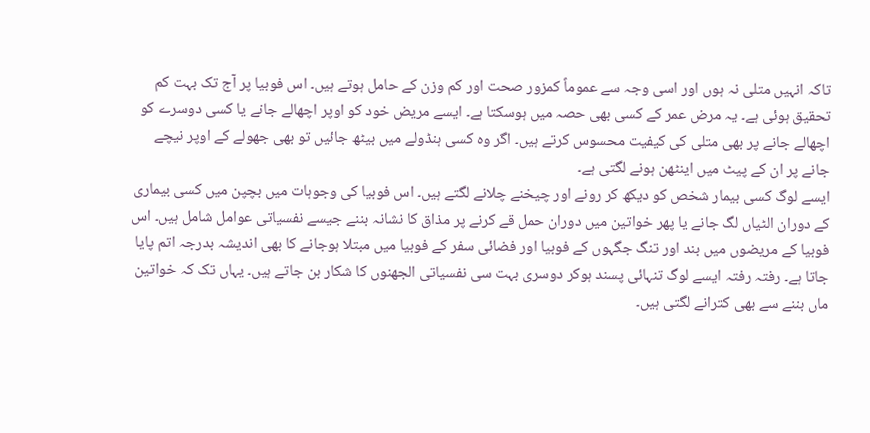تاکہ انہیں متلی نہ ہوں اور اسی وجہ سے عموماً کمزور صحت اور کم وزن کے حامل ہوتے ہیں۔ اس فوبیا پر آج تک بہت کم تحقیق ہوئی ہے۔ یہ مرض عمر کے کسی بھی حصہ میں ہوسکتا ہے۔ ایسے مریض خود کو اوپر اچھالے جانے یا کسی دوسرے کو اچھالے جانے پر بھی متلی کی کیفیت محسوس کرتے ہیں۔ اگر وہ کسی ہنڈولے میں بیٹھ جائیں تو بھی جھولے کے اوپر نیچے جانے پر ان کے پیٹ میں اینٹھن ہونے لگتی ہے۔
ایسے لوگ کسی بیمار شخص کو دیکھ کر رونے اور چیخنے چلانے لگتے ہیں۔ اس فوبیا کی وجوہات میں بچپن میں کسی بیماری کے دوران الٹیاں لگ جانے یا پھر خواتین میں دوران حمل قے کرنے پر مذاق کا نشانہ بننے جیسے نفسیاتی عوامل شامل ہیں۔ اس فوبیا کے مریضوں میں بند اور تنگ جگہوں کے فوبیا اور فضائی سفر کے فوبیا میں مبتلا ہوجانے کا بھی اندیشہ بدرجہ اتم پایا جاتا ہے۔ رفتہ رفتہ ایسے لوگ تنہائی پسند ہوکر دوسری بہت سی نفسیاتی الجھنوں کا شکار بن جاتے ہیں۔ یہاں تک کہ خواتین ماں بننے سے بھی کترانے لگتی ہیں۔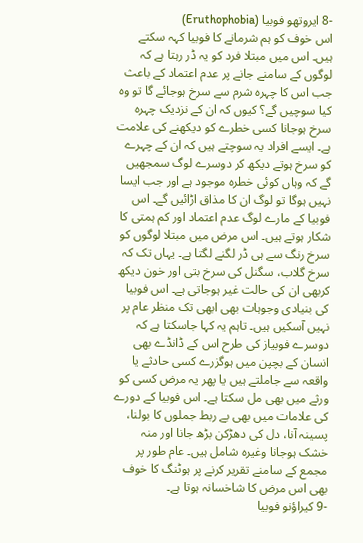-8 ایروتھو فوبیا (Eruthophobia)
اس خوف کو ہم شرمانے کا فوبیا کہہ سکتے ہیں۔ اس میں مبتلا فرد کو یہ ڈر رہتا ہے کہ لوگوں کے سامنے جانے پر عدم اعتماد کے باعث جب اس کا چہرہ شرم سے سرخ ہوجائے گا تو وہ کیا سوچیں گے؟ کیوں کہ ان کے نزدیک چہرہ سرخ ہوجانا کسی خطرے کو دیکھنے کی علامت ہے۔ ایسے افراد یہ سوچتے ہیں کہ ان کے چہرے کو سرخ ہوتے دیکھ کر دوسرے لوگ سمجھیں گے کہ وہاں کوئی خطرہ موجود ہے اور جب ایسا نہیں ہوگا تو لوگ ان کا مذاق اڑائیں گے۔ اس فوبیا کے مارے لوگ عدم اعتماد اور کم ہمتی کا شکار ہوتے ہیں۔ اس مرض میں مبتلا لوگوں کو سرخ رنگ سے ہی ڈر لگنے لگتا ہے۔ یہاں تک کہ سرخ گلاب، سگنل کی سرخ بتی اور خون دیکھ کربھی ان کی حالت غیر ہوجاتی ہے۔ اس فوبیا کی بنیادی وجوہات بھی ابھی تک منظر عام پر نہیں آسکیں ہیں۔ تاہم یہ کہا جاسکتا ہے کہ دوسرے فوبیاز کی طرح اس کے ڈانڈے بھی انسان کے بچپن میں ہوگزرے کسی حادثے یا واقعہ سے جاملتے ہیں یا پھر یہ مرض کسی کو ورثے میں بھی مل سکتا ہے۔ اس فوبیا کے دورے کی علامات میں بھی بے ربط جملوں کا بولنا، پسینہ آنا، دل کی دھڑکن بڑھ جانا اور منہ خشک ہوجانا وغیرہ شامل ہیں۔ عام طور پر مجمع کے سامنے تقریر کرنے پر ہوٹنگ کا خوف بھی اس مرض کا شاخسانہ ہوتا ہے۔
-9 کیراؤنو فوبیا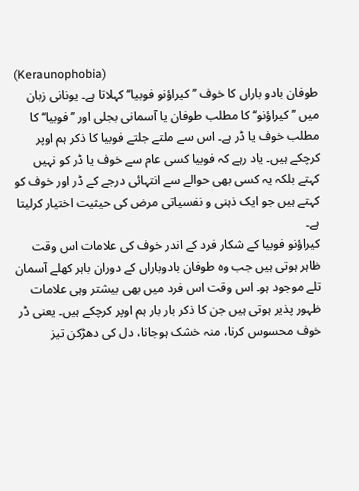(Keraunophobia)
طوفان بادو باراں کا خوف ’’کیراؤنو فوبیا‘‘ کہلاتا ہے۔ یونانی زبان میں ’’کیراؤنو‘‘ کا مطلب طوفان یا آسمانی بجلی اور ’’فوبیا‘‘ کا مطلب خوف یا ڈر ہے۔ اس سے ملتے جلتے فوبیا کا ذکر ہم اوپر کرچکے ہیں۔ یاد رہے کہ فوبیا کسی عام سے خوف یا ڈر کو نہیں کہتے بلکہ یہ کسی بھی حوالے سے انتہائی درجے کے ڈر اور خوف کو کہتے ہیں جو ایک ذہنی و نفسیاتی مرض کی حیثیت اختیار کرلیتا ہے۔
کیراؤنو فوبیا کے شکار فرد کے اندر خوف کی علامات اس وقت ظاہر ہوتی ہیں جب وہ طوفان بادوباراں کے دوران باہر کھلے آسمان تلے موجود ہو۔ اس وقت اس فرد میں بھی بیشتر وہی علامات ظہور پذیر ہوتی ہیں جن کا ذکر بار بار ہم اوپر کرچکے ہیں۔ یعنی ڈر خوف محسوس کرنا، منہ خشک ہوجانا، دل کی دھڑکن تیز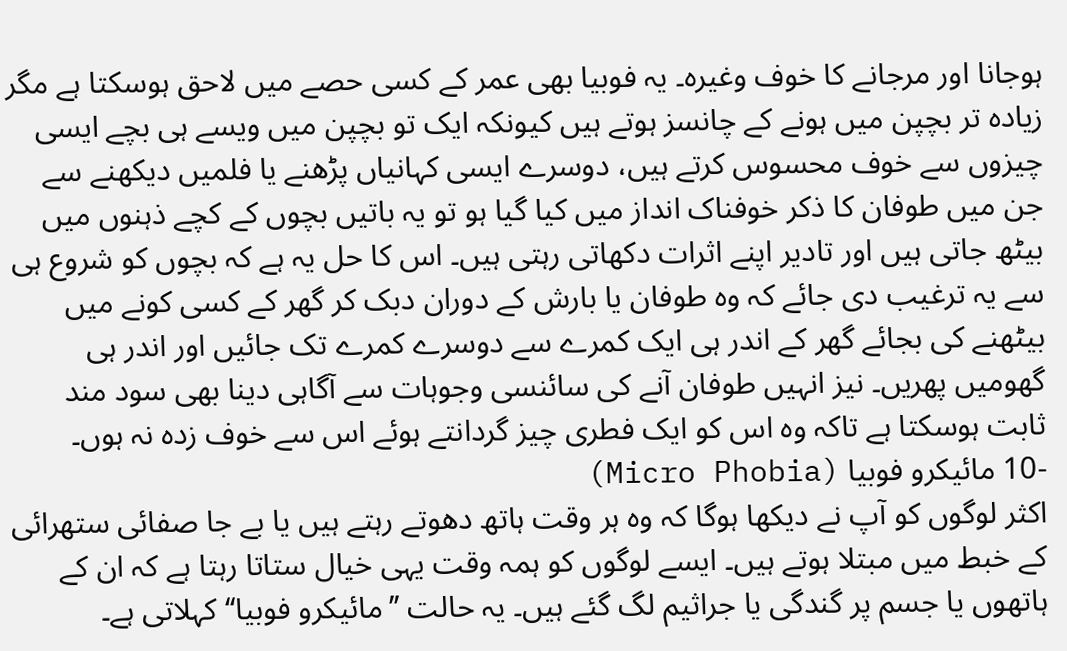ہوجانا اور مرجانے کا خوف وغیرہ۔ یہ فوبیا بھی عمر کے کسی حصے میں لاحق ہوسکتا ہے مگر زیادہ تر بچپن میں ہونے کے چانسز ہوتے ہیں کیونکہ ایک تو بچپن میں ویسے ہی بچے ایسی چیزوں سے خوف محسوس کرتے ہیں، دوسرے ایسی کہانیاں پڑھنے یا فلمیں دیکھنے سے جن میں طوفان کا ذکر خوفناک انداز میں کیا گیا ہو تو یہ باتیں بچوں کے کچے ذہنوں میں بیٹھ جاتی ہیں اور تادیر اپنے اثرات دکھاتی رہتی ہیں۔ اس کا حل یہ ہے کہ بچوں کو شروع ہی سے یہ ترغیب دی جائے کہ وہ طوفان یا بارش کے دوران دبک کر گھر کے کسی کونے میں بیٹھنے کی بجائے گھر کے اندر ہی ایک کمرے سے دوسرے کمرے تک جائیں اور اندر ہی گھومیں پھریں۔ نیز انہیں طوفان آنے کی سائنسی وجوہات سے آگاہی دینا بھی سود مند ثابت ہوسکتا ہے تاکہ وہ اس کو ایک فطری چیز گردانتے ہوئے اس سے خوف زدہ نہ ہوں۔
-10 مائیکرو فوبیا (Micro Phobia)
اکثر لوگوں کو آپ نے دیکھا ہوگا کہ وہ ہر وقت ہاتھ دھوتے رہتے ہیں یا بے جا صفائی ستھرائی کے خبط میں مبتلا ہوتے ہیں۔ ایسے لوگوں کو ہمہ وقت یہی خیال ستاتا رہتا ہے کہ ان کے ہاتھوں یا جسم پر گندگی یا جراثیم لگ گئے ہیں۔ یہ حالت ’’مائیکرو فوبیا‘‘کہلاتی ہے۔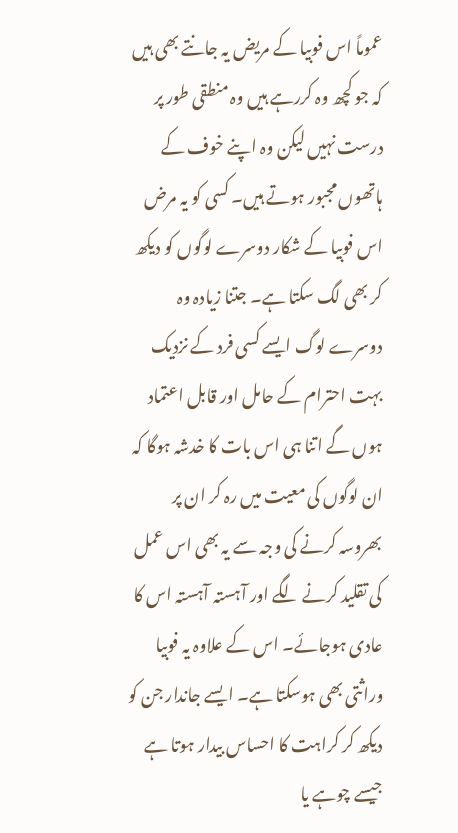عموماً اس فوبیا کے مریض یہ جانتے بھی ہیں کہ جو کچھ وہ کررہے ہیں وہ منطقی طور پر درست نہیں لیکن وہ اپنے خوف کے ہاتھوں مجبور ہوتے ہیں۔ کسی کو یہ مرض اس فوبیا کے شکار دوسرے لوگوں کو دیکھ کر بھی لگ سکتا ہے۔ جتنا زیادہ وہ دوسرے لوگ ایسے کسی فرد کے نزدیک بہت احترام کے حامل اور قابل اعتماد ہوں گے اتنا ہی اس بات کا خدشہ ہوگا کہ ان لوگوں کی معیت میں رہ کر ان پر بھروسہ کرنے کی وجہ سے یہ بھی اس عمل کی تقلید کرنے لگے اور آہستہ آہستہ اس کا عادی ہوجائے۔ اس کے علاوہ یہ فوبیا وراثتی بھی ہوسکتا ہے۔ ایسے جاندار جن کو دیکھ کر کراہت کا احساس بیدار ہوتا ہے جیسے چوہے یا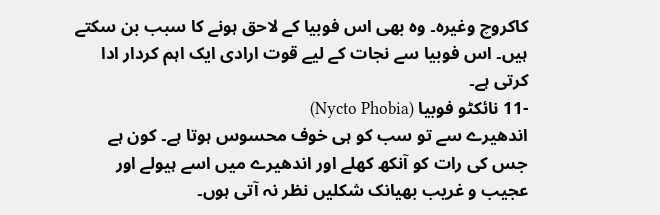کاکروچ وغیرہ۔ وہ بھی اس فوبیا کے لاحق ہونے کا سبب بن سکتے ہیں۔ اس فوبیا سے نجات کے لیے قوت ارادی ایک اہم کردار ادا کرتی ہے۔
-11 نائکٹو فوبیا (Nycto Phobia)
اندھیرے سے تو سب کو ہی خوف محسوس ہوتا ہے۔ کون ہے جس کی رات کو آنکھ کھلے اور اندھیرے میں اسے ہیولے اور عجیب و غریب بھیانک شکلیں نظر نہ آتی ہوں۔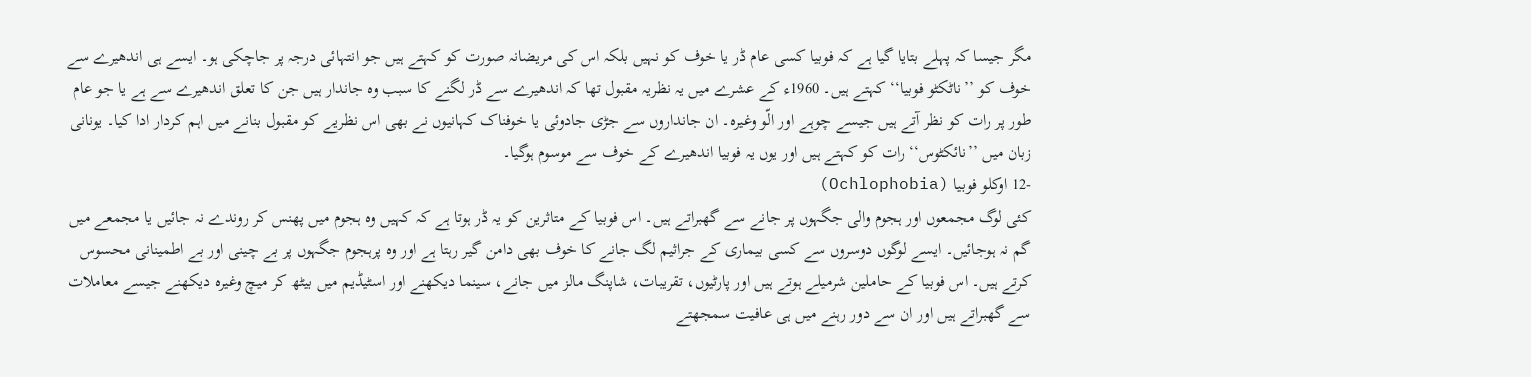مگر جیسا کہ پہلے بتایا گیا ہے کہ فوبیا کسی عام ڈر یا خوف کو نہیں بلکہ اس کی مریضانہ صورت کو کہتے ہیں جو انتہائی درجہ پر جاچکی ہو۔ ایسے ہی اندھیرے سے خوف کو ’’ناٹکٹو فوبیا‘‘ کہتے ہیں۔ 1960ء کے عشرے میں یہ نظریہ مقبول تھا کہ اندھیرے سے ڈر لگنے کا سبب وہ جاندار ہیں جن کا تعلق اندھیرے سے ہے یا جو عام طور پر رات کو نظر آتے ہیں جیسے چوہے اور الّو وغیرہ۔ ان جانداروں سے جڑی جادوئی یا خوفناک کہانیوں نے بھی اس نظریے کو مقبول بنانے میں اہم کردار ادا کیا۔ یونانی زبان میں ’’نائکٹوس‘‘ رات کو کہتے ہیں اور یوں یہ فوبیا اندھیرے کے خوف سے موسوم ہوگیا۔
-12 اوکلو فوبیا (Ochlophobia)
کئی لوگ مجمعوں اور ہجوم والی جگہوں پر جانے سے گھبراتے ہیں۔ اس فوبیا کے متاثرین کو یہ ڈر ہوتا ہے کہ کہیں وہ ہجوم میں پھنس کر روندے نہ جائیں یا مجمعے میں گم نہ ہوجائیں۔ ایسے لوگوں دوسروں سے کسی بیماری کے جراثیم لگ جانے کا خوف بھی دامن گیر رہتا ہے اور وہ پرہجوم جگہوں پر بے چینی اور بے اطمینانی محسوس کرتے ہیں۔ اس فوبیا کے حاملین شرمیلے ہوتے ہیں اور پارٹیوں، تقریبات، شاپنگ مالز میں جانے، سینما دیکھنے اور اسٹیڈیم میں بیٹھ کر میچ وغیرہ دیکھنے جیسے معاملات سے گھبراتے ہیں اور ان سے دور رہنے میں ہی عافیت سمجھتے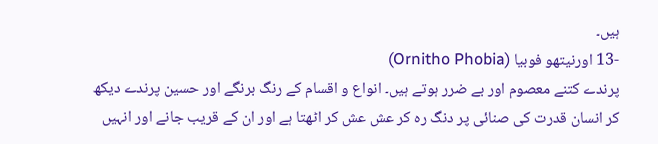ہیں۔
-13 اورنیتھو فوبیا (Ornitho Phobia)
پرندے کتنے معصوم اور بے ضرر ہوتے ہیں۔ انواع و اقسام کے رنگ برنگے اور حسین پرندے دیکھ کر انسان قدرت کی صنائی پر دنگ رہ کر عش عش کر اٹھتا ہے اور ان کے قریب جانے اور انہیں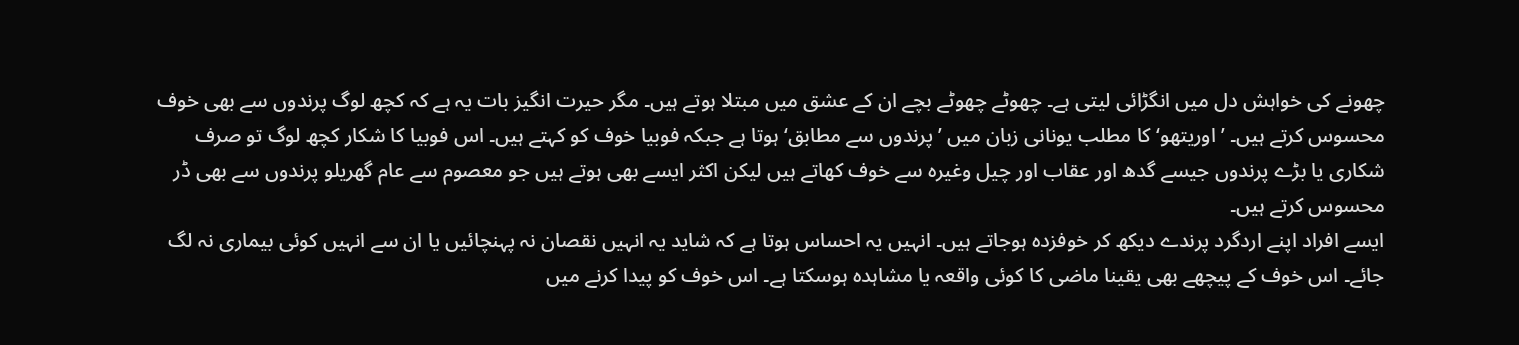چھونے کی خواہش دل میں انگڑائی لیتی ہے۔ چھوٹے چھوٹے بچے ان کے عشق میں مبتلا ہوتے ہیں۔ مگر حیرت انگیز بات یہ ہے کہ کچھ لوگ پرندوں سے بھی خوف محسوس کرتے ہیں۔ ’اوریتھو‘ کا مطلب یونانی زبان میں ’پرندوں سے مطابق‘ ہوتا ہے جبکہ فوبیا خوف کو کہتے ہیں۔ اس فوبیا کا شکار کچھ لوگ تو صرف شکاری یا بڑے پرندوں جیسے گدھ اور عقاب اور چیل وغیرہ سے خوف کھاتے ہیں لیکن اکثر ایسے بھی ہوتے ہیں جو معصوم سے عام گھریلو پرندوں سے بھی ڈر محسوس کرتے ہیں۔
ایسے افراد اپنے اردگرد پرندے دیکھ کر خوفزدہ ہوجاتے ہیں۔ انہیں یہ احساس ہوتا ہے کہ شاید یہ انہیں نقصان نہ پہنچائیں یا ان سے انہیں کوئی بیماری نہ لگ جائے۔ اس خوف کے پیچھے بھی یقینا ماضی کا کوئی واقعہ یا مشاہدہ ہوسکتا ہے۔ اس خوف کو پیدا کرنے میں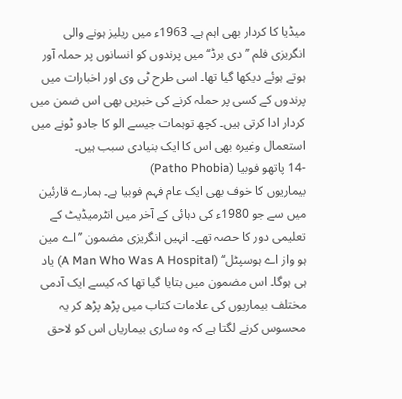میڈیا کا کردار بھی اہم ہے۔ 1963ء میں ریلیز ہونے والی انگریزی فلم ’’دی برڈ‘‘ میں پرندوں کو انسانوں پر حملہ آور ہوتے ہوئے دیکھا گیا تھا۔ اسی طرح ٹی وی اور اخبارات میں پرندوں کے کسی پر حملہ کرنے کی خبریں بھی اس ضمن میں کردار ادا کرتی ہیں۔ کچھ توہمات جیسے الو کا جادو ٹونے میں استعمال وغیرہ بھی اس کا ایک بنیادی سبب ہیں۔
-14 پاتھو فوبیا (Patho Phobia)
بیماریوں کا خوف بھی ایک عام فہم فوبیا ہے۔ ہمارے قارئین میں سے جو 1980ء کی دہائی کے آخر میں انٹرمیڈیٹ کے تعلیمی دور کا حصہ تھے۔ انہیں انگریزی مضمون ’’اے مین ہو واز اے ہوسپٹل‘‘ (A Man Who Was A Hospital) یاد ہی ہوگا۔ اس مضمون میں بتایا گیا تھا کہ کیسے ایک آدمی مختلف بیماریوں کی علامات کتاب میں پڑھ پڑھ کر یہ محسوس کرنے لگتا ہے کہ وہ ساری بیماریاں اس کو لاحق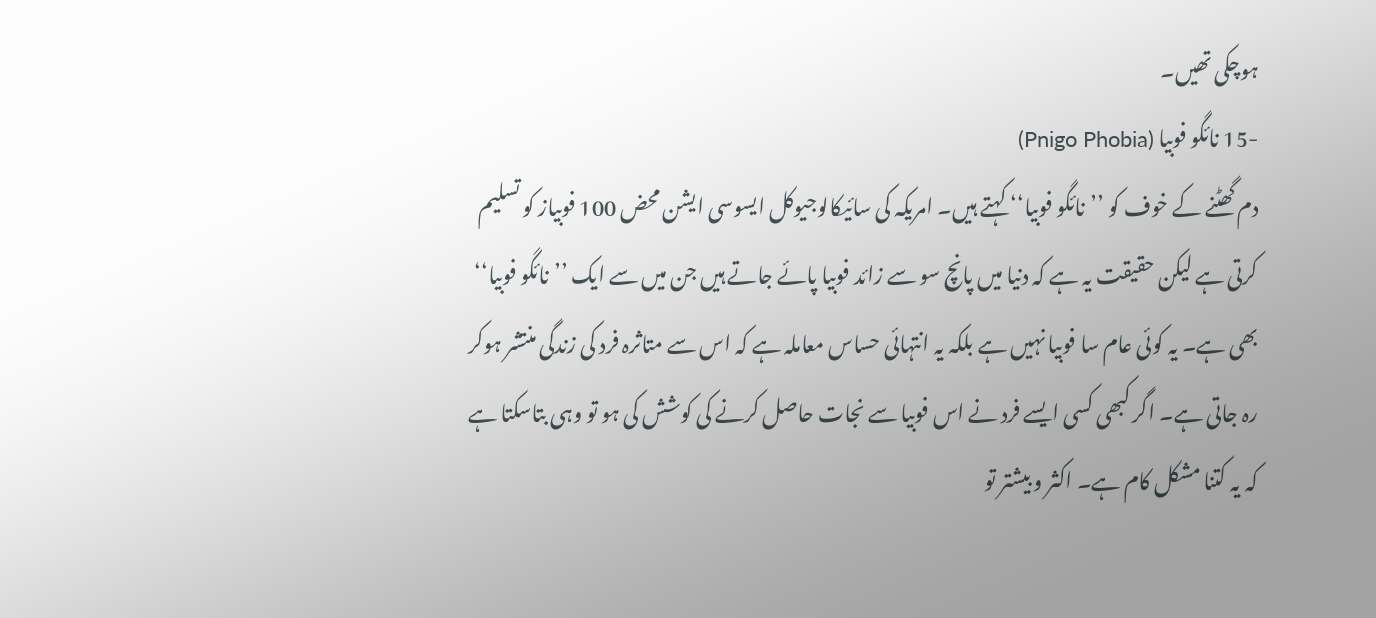ہوچکی تھیں۔
-15 نائگو فوبیا (Pnigo Phobia)
دم گھٹنے کے خوف کو ’’نائگو فوبیا‘‘ کہتے ہیں۔ امریکہ کی سائیکالوجیوکل ایسوسی ایشن محض 100 فوبیاز کو تسلیم کرتی ہے لیکن حقیقت یہ ہے کہ دنیا میں پانچ سو سے زائد فوبیا پائے جاتے ہیں جن میں سے ایک ’’نائگو فوبیا‘‘ بھی ہے۔ یہ کوئی عام سا فوبیا نہیں ہے بلکہ یہ انتہائی حساس معاملہ ہے کہ اس سے متاثرہ فرد کی زندگی منتشر ہوکر رہ جاتی ہے۔ اگر کبھی کسی ایسے فرد نے اس فوبیا سے نجات حاصل کرنے کی کوشش کی ہو تو وہی بتاسکتا ہے کہ یہ کتنا مشکل کام ہے۔ اکثر و بیشتر تو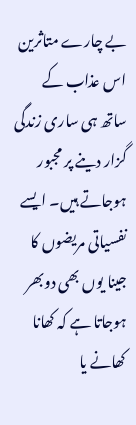بے چارے متاثرین اس عذاب کے ساتھ ہی ساری زندگی گزار دینے پر مجبور ہوجاتے ہیں۔ ایسے نفسیاتی مریضوں کا جینا یوں بھی دوبھر ہوجاتا ہے کہ کھانا کھانے یا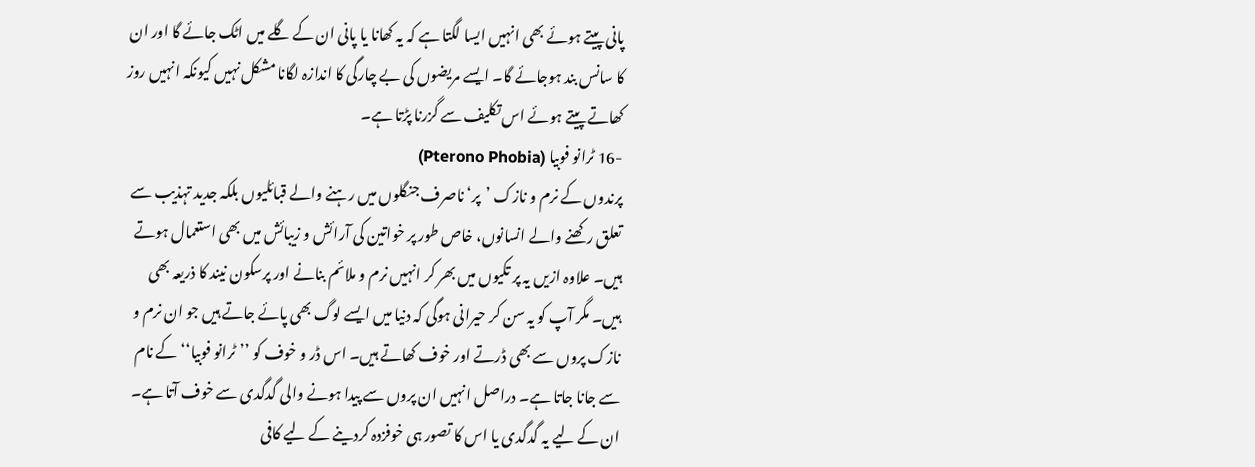پانی پیتے ہوئے بھی انہیں ایسا لگتا ہے کہ یہ کھانا یا پانی ان کے گلے میں اٹک جائے گا اور ان کا سانس بند ہوجائے گا۔ ایسے مریضوں کی بے چارگی کا اندازہ لگانا مشکل نہیں کیونکہ انہیں روز کھاتے پیتے ہوئے اس تکلیف سے گزرنا پڑتا ہے۔
-16 ٹرانو فوبیا (Pterono Phobia)
پرندوں کے نرم و نازک ’پر‘ ناصرف جنگلوں میں رہنے والے قبائلیوں بلکہ جدید تہذیب سے تعلق رکھنے والے انسانوں، خاص طور پر خواتین کی آرائش و زیبائش میں بھی استعمال ہوتے ہیں۔ علاوہ ازیں یہ پر تکیوں میں بھر کر انہیں نرم و ملائم بنانے اور پرسکون نیند کا ذریعہ بھی ہیں۔ مگر آپ کو یہ سن کر حیرانی ہوگی کہ دنیا میں ایسے لوگ بھی پائے جاتے ہیں جو ان نرم و نازک پروں سے بھی ڈرتے اور خوف کھاتے ہیں۔ اس ڈر و خوف کو ’’ٹرانو فوبیا‘‘ کے نام سے جانا جاتا ہے۔ دراصل انہیں ان پروں سے پیدا ہونے والی گدگدی سے خوف آتا ہے۔ ان کے لیے یہ گدگدی یا اس کا تصور ہی خوفزدہ کردینے کے لیے کافی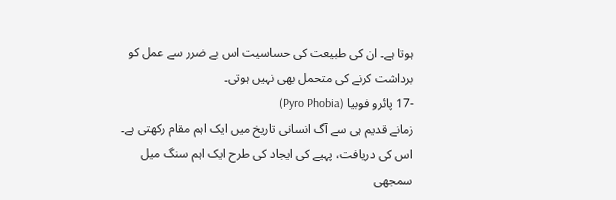ہوتا ہے۔ ان کی طبیعت کی حساسیت اس بے ضرر سے عمل کو برداشت کرنے کی متحمل بھی نہیں ہوتی۔
-17 پائرو فوبیا (Pyro Phobia)
زمانے قدیم ہی سے آگ انسانی تاریخ میں ایک اہم مقام رکھتی ہے۔ اس کی دریافت، پہیے کی ایجاد کی طرح ایک اہم سنگ میل سمجھی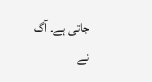جاتی ہے۔ آگ نے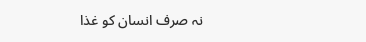نہ صرف انسان کو غذا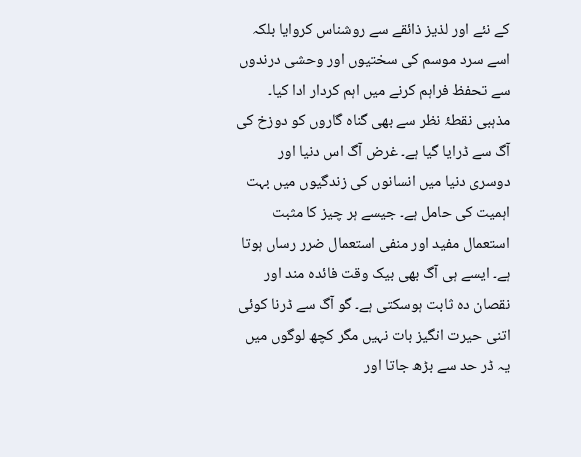کے نئے اور لذیز ذائقے سے روشناس کروایا بلکہ اسے سرد موسم کی سختیوں اور وحشی درندوں سے تحفظ فراہم کرنے میں اہم کردار ادا کیا۔ مذہبی نقطۂ نظر سے بھی گناہ گاروں کو دوزخ کی آگ سے ڈرایا گیا ہے۔ غرض آگ اس دنیا اور دوسری دنیا میں انسانوں کی زندگیوں میں بہت اہمیت کی حامل ہے۔ جیسے ہر چیز کا مثبت استعمال مفید اور منفی استعمال ضرر رساں ہوتا ہے۔ ایسے ہی آگ بھی بیک وقت فائدہ مند اور نقصان دہ ثابت ہوسکتی ہے۔ گو آگ سے ڈرنا کوئی اتنی حیرت انگیز بات نہیں مگر کچھ لوگوں میں یہ ڈر حد سے بڑھ جاتا اور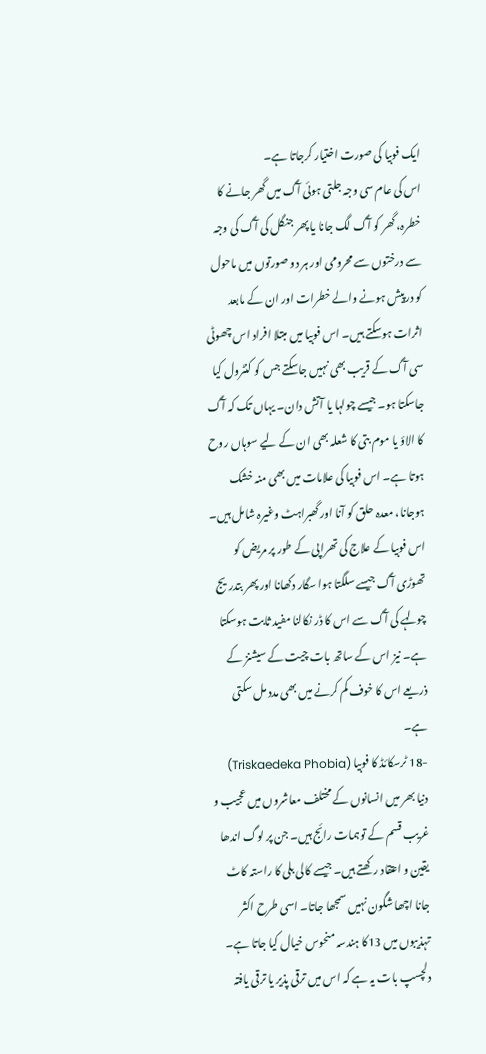ایک فوبیا کی صورت اختیار کرجاتا ہے۔
اس کی عام سی وجہ جلتی ہوئی آگ میں گھر جانے کا خطرہ، گھر کو آگ لگ جانا یا پھر جنگل کی آگ کی وجہ سے درختوں سے محرومی اور ہر دو صورتوں میں ماحول کو درپیش ہونے والے خطرات اور ان کے مابعد اثرات ہوسکتے ہیں۔ اس فوبیا میں مبتلا افراد اس چھوٹی سی آگ کے قریب بھی نہیں جاسکتے جس کو کنٹرول کیا جاسکتا ہو۔ جیسے چولہا یا آتش دان۔ یہاں تک کہ آگ کا الاؤ یا موم بتی کا شعلہ بھی ان کے لیے سوہاں روح ہوتا ہے۔ اس فوبیا کی علامات میں بھی منہ خشک ہوجانا، معدہ حلق کو آنا اور گھبراہٹ وغیرہ شامل ہیں۔ اس فوبیا کے علاج کی تھراپی کے طور پر مریض کو تھوڑی آگ جیسے سلگتا ہوا سگار دکھانا اور پھر بتدریج چولہے کی آگ سے اس کا ڈر نکالنا مفید ثابت ہوسکتا ہے۔ نیز اس کے ساتھ بات چیت کے سیشنز کے ذریعے اس کا خوف کم کرنے میں بھی مدد مل سکتی ہے۔
-18 ٹرسکائڈ کا فوبیا (Triskaedeka Phobia)
دنیا بھر میں انسانوں کے مختلف معاشروں میں عجیب و غریب قسم کے توہمات رائج ہیں۔ جن پر لوگ اندھا یقین و اعتقاد رکھتے ہیں۔ جیسے کالی بلی کا راستہ کاٹ جانا اچھا شگون نہیں سمجھا جاتا۔ اسی طرح اکثر تہذیبوں میں 13کا ہندسہ منحوس خیال کیا جاتا ہے۔ دلچسپ بات یہ ہے کہ اس میں ترقی پذیر یا ترقی یافتہ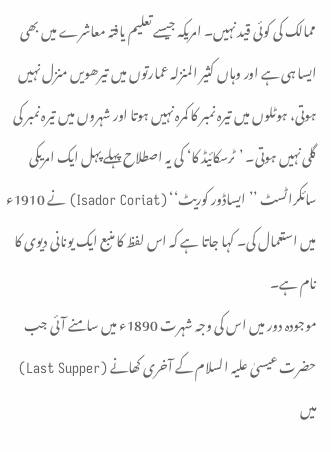ممالک کی کوئی قید نہیں۔ امریکہ جیسے تعلیم یافتہ معاشرے میں بھی ایسا ہی ہے اور وہاں کثیر المنزلہ عمارتوں میں تیرھویں منزل نہیں ہوتی، ہوٹلوں میں تیرہ نمبر کا کمرہ نہیں ہوتا اور شہروں میں تیرہ نمبر کی گلی نہیں ہوتی۔ ’ٹرسکائیڈ کا‘ کی یہ اصطلاح پہلے پہل ایک امریکی سائکراٹسٹ ’’ایساڈور کوریٹ‘‘ (Isador Coriat) نے 1910ء میں استعمال کی۔ کہا جاتا ہے کہ اس لفظ کا منبع ایک یونانی دیوی کا نام ہے۔
موجودہ دور میں اس کی وجہ شہرت 1890ء میں سامنے آئی جب حضرت عیسیٰ علیہ السلام کے آخری کھانے (Last Supper) میں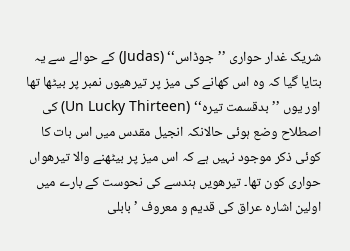شریک غدار حواری ’’جوڈاس‘‘ (Judas) کے حوالے سے یہ بتایا گیا کہ وہ اس کھانے کی میز پر تیرھیوں نمبر پر بیٹھا تھا اور یوں ’’بدقسمت تیرہ‘‘ (Un Lucky Thirteen) کی اصطلاح وضع ہوئی حالانکہ انجیل مقدس میں اس بات کا کوئی ذکر موجود نہیں ہے کہ اس میز پر بیٹھنے والا تیرھواں حواری کون تھا۔ تیرھویں ہندسے کی نحوست کے بارے میں اولین اشارہ عراق کی قدیم و معروف ’بابلی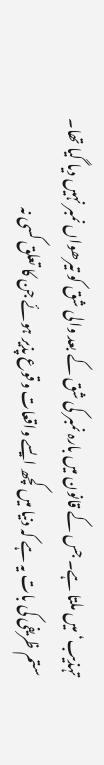تہذیب‘ میں ملتا ہے۔ جس کے قانون میں بارہ نمبر کی شق کے بعد والی شق کو تیرھواں نمبر نہیں دیا گیا تھا۔
ستم ظریفی کی بات یہ ہے کہ دنیا میں کچھ ایسے واقعات وقوع پذیر ہوئے جن کا تعلق کسی نہ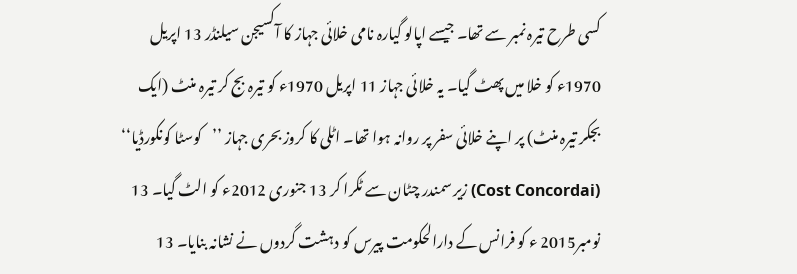کسی طرح تیرہ نمبر سے تھا۔ جیسے اپالو گیارہ نامی خلائی جہاز کا آکسیجن سیلنڈر 13 اپریل 1970ء کو خلا میں پھٹ گیا۔ یہ خلائی جہاز 11 اپریل 1970ء کو تیرہ بج کر تیرہ منٹ (ایک بجکر تیرہ منٹ) پر اپنے خلائی سفر پر روانہ ہوا تھا۔ اٹلی کا کروز بحری جہاز ’’کوسٹا کونکورڈیا‘‘ (Cost Concordai) زیر سمندر چٹان سے ٹکرا کر 13 جنوری 2012ء کو الٹ گیا۔ 13 نومبر2015 ء کو فرانس کے دارالحکومت پیرس کو دہشت گردوں نے نشانہ بنایا۔ 13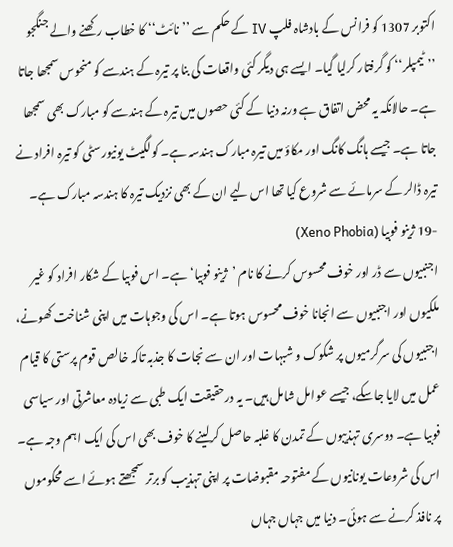اکتوبر 1307 کو فرانس کے بادشاہ فلپ IV کے حکم سے ’’نائٹ‘‘ کا خطاب رکھنے والے جنگجو ’’ٹیمپلر‘‘ کو گرفتار کرلیا گیا۔ ایسے ہی دیگر کئی واقعات کی بنا پر تیرہ کے ہندسے کو منحوس سمجھا جاتا ہے۔ حالانکہ یہ محض اتفاق ہے ورنہ دنیا کے کئی حصوں میں تیرہ کے ہندسے کو مبارک بھی سمجھا جاتا ہے۔ جیسے ہانگ کانگ اور مکاؤ میں تیرہ مبارک ہندسہ ہے۔ کولگیٹ یونیورسٹی کو تیرہ افراد نے تیرہ ڈالر کے سرمائے سے شروع کیا تھا اس لیے ان کے بھی نزدیک تیرہ کا ہندسہ مبارک ہے۔
-19 ژینو فوبیا (Xeno Phobia)
اجنبیوں سے ڈر اور خوف محسوس کرنے کا نام ’ژینو فوبیا‘ ہے۔ اس فوبیا کے شکار افراد کو غیر ملکیوں اور اجنبیوں سے انجانا خوف محسوس ہوتا ہے۔ اس کی وجوہات میں اپنی شناخت کھونے، اجنبیوں کی سرگرمیوں پر شکوک و شبہات اور ان سے نجات کا جذبہ تاکہ خالص قوم پرستی کا قیام عمل میں لایا جاسکے، جیسے عوامل شامل ہیں۔ یہ درحقیقت ایک طبی سے زیادہ معاشرتی اور سیاسی فوبیا ہے۔ دوسری تہذیبوں کے تمدن کا غلبہ حاصل کرلینے کا خوف بھی اس کی ایک اہم وجہ ہے۔ اس کی شروعات یونانیوں کے مفتوحہ مقبوضات پر اپنی تہذیب کو برتر سمجھتے ہوئے اسے محکوموں پر نافذ کرنے سے ہوئی۔ دنیا میں جہاں جہاں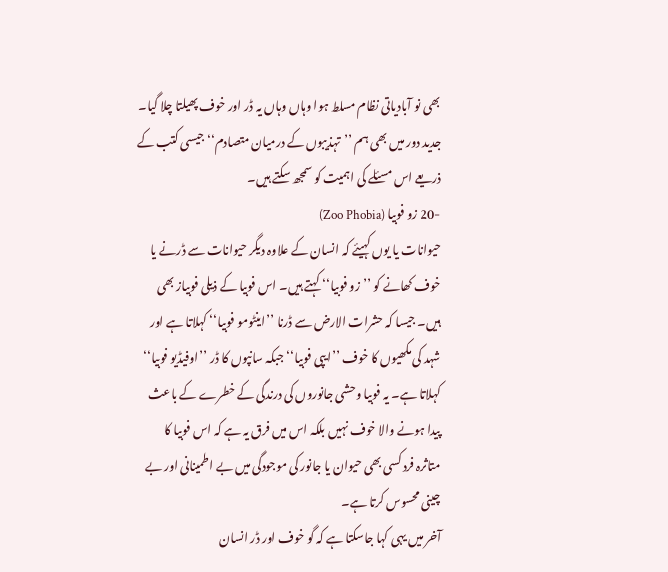بھی نو آبادیاتی نظام مسلط ہوا وہاں وہاں یہ ڈر اور خوف پھیلتا چلا گیا۔ جدید دور میں بھی ہم ’’تہذیبوں کے درمیان متصادم‘‘ جیسی کتب کے ذریعے اس مسئلے کی اہمیت کو سمجھ سکتے ہیں۔
-20 زو فوبیا (Zoo Phobia)
حیوانات یا یوں کہیئے کہ انسان کے علاوہ دیگر حیوانات سے ڈرنے یا خوف کھانے کو ’’زو فوبیا‘‘ کہتے ہیں۔ اس فوبیا کے ذیلی فوبیاز بھی ہیں۔ جیسا کہ حشرات الارض سے ڈرنا ’’اینٹومو فوبیا‘‘ کہلاتا ہے اور شہد کی مکھیوں کا خوف ’’ایپی فوبیا‘‘ جبکہ سانپوں کا ڈر ’’اوفیڈیو فوبیا‘‘ کہلاتا ہے۔ یہ فوبیا وحشی جانوروں کی درندگی کے خطرے کے باعث پیدا ہونے والا خوف نہیں بلکہ اس میں فرق یہ ہے کہ اس فوبیا کا متاثرہ فرد کسی بھی حیوان یا جانور کی موجودگی میں بے اطمینانی اور بے چینی محسوس کرتا ہے۔
آخر میں یہی کہا جاسکتا ہے کہ گو خوف اور ڈر انسان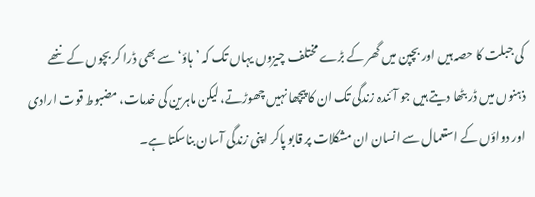کی جبلت کا حصہ ہیں اور بچپن میں گھر کے بڑے مختلف چیزوں یہاں تک کہ ’ہاؤ‘ سے بھی ڈرا کر بچوں کے ننھے ذہنوں میں ڈر بٹھا دیتے ہیں جو آئندہ زندگی تک ان کا پیچھا نہیں چھوڑتے، لیکن ماہرین کی خدمات، مضبوط قوت ارادی اور دواؤں کے استعمال سے انسان ان مشکلات پر قابو پاکر اپنی زندگی آسان بناسکتا ہے۔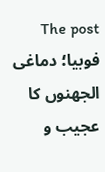The post فوبیا؛ دماغی الجھنوں کا عجیب و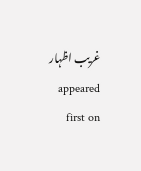غریب اظہار appeared first on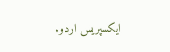ایکسپریس اردو.